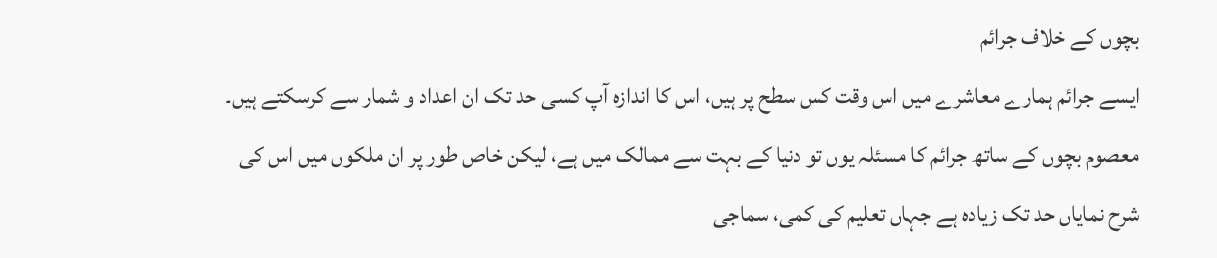بچوں کے خلاف جرائم
ایسے جرائم ہمارے معاشرے میں اس وقت کس سطح پر ہیں، اس کا اندازہ آپ کسی حد تک ان اعداد و شمار سے کرسکتے ہیں۔
معصوم بچوں کے ساتھ جرائم کا مسئلہ یوں تو دنیا کے بہت سے ممالک میں ہے، لیکن خاص طور پر ان ملکوں میں اس کی شرح نمایاں حد تک زیادہ ہے جہاں تعلیم کی کمی، سماجی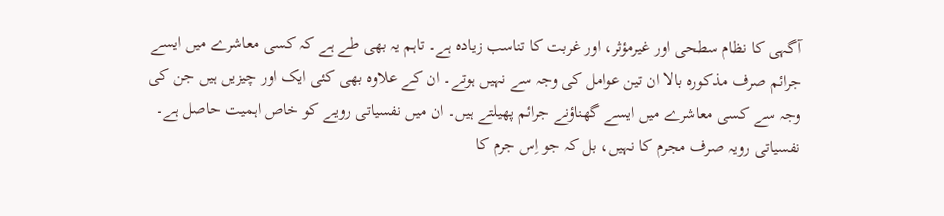آگہی کا نظام سطحی اور غیرمؤثر، اور غربت کا تناسب زیادہ ہے۔ تاہم یہ بھی طے ہے کہ کسی معاشرے میں ایسے جرائم صرف مذکورہ بالا ان تین عوامل کی وجہ سے نہیں ہوتے۔ ان کے علاوہ بھی کئی ایک اور چیزیں ہیں جن کی وجہ سے کسی معاشرے میں ایسے گھناؤنے جرائم پھیلتے ہیں۔ ان میں نفسیاتی رویے کو خاص اہمیت حاصل ہے۔
نفسیاتی رویہ صرف مجرم کا نہیں، بل کہ جو اِس جرم کا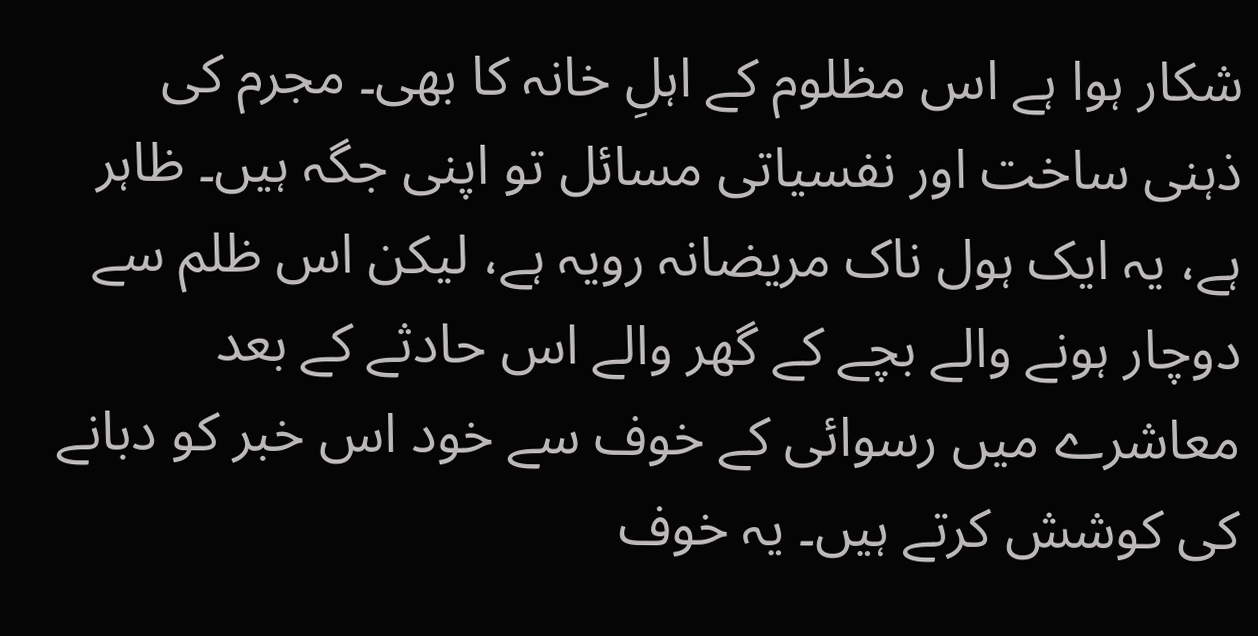شکار ہوا ہے اس مظلوم کے اہلِ خانہ کا بھی۔ مجرم کی ذہنی ساخت اور نفسیاتی مسائل تو اپنی جگہ ہیں۔ ظاہر ہے، یہ ایک ہول ناک مریضانہ رویہ ہے، لیکن اس ظلم سے دوچار ہونے والے بچے کے گھر والے اس حادثے کے بعد معاشرے میں رسوائی کے خوف سے خود اس خبر کو دبانے کی کوشش کرتے ہیں۔ یہ خوف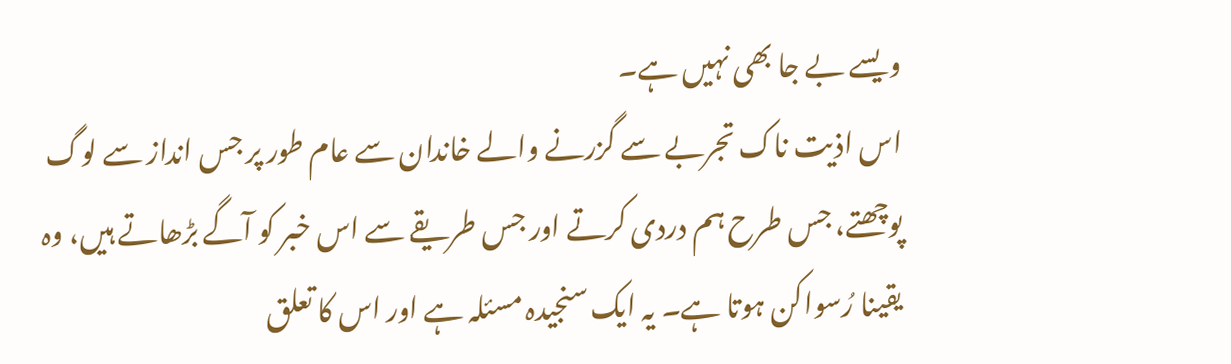ویسے بے جا بھی نہیں ہے۔
اس اذیت ناک تجربے سے گزرنے والے خاندان سے عام طور پر جس انداز سے لوگ پوچھتے، جس طرح ہم دردی کرتے اور جس طریقے سے اس خبر کو آگے بڑھاتے ہیں، وہ یقینا رُسواکن ہوتا ہے۔ یہ ایک سنجیدہ مسئلہ ہے اور اس کا تعلق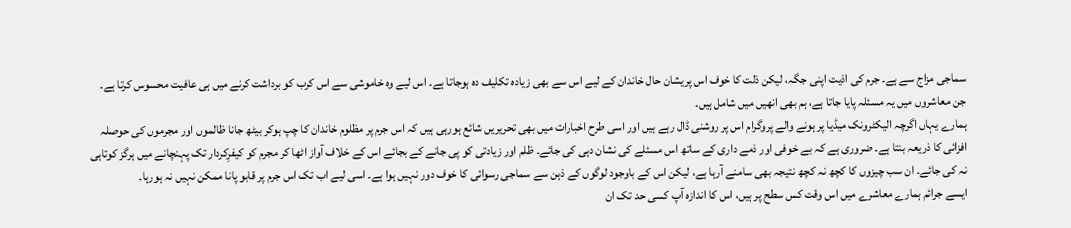سماجی مزاج سے ہے۔ جرم کی اذیت اپنی جگہ، لیکن ذلت کا خوف اس پریشان حال خاندان کے لیے اس سے بھی زیادہ تکلیف دہ ہوجاتا ہے۔ اس لیے وہ خاموشی سے اس کرب کو برداشت کرنے میں ہی عافیت محسوس کرتا ہے۔ جن معاشروں میں یہ مسئلہ پایا جاتا ہے، ہم بھی انھیں میں شامل ہیں۔
ہمارے یہاں اگرچہ الیکٹرونک میڈیا پر ہونے والے پروگرام اس پر روشنی ڈال رہے ہیں اور اسی طرح اخبارات میں بھی تحریریں شائع ہورہی ہیں کہ اس جرم پر مظلوم خاندان کا چپ ہوکر بیٹھ جانا ظالموں اور مجرموں کی حوصلہ افزائی کا ذریعہ بنتا ہے۔ ضروری ہے کہ بے خوفی اور ذمے داری کے ساتھ اس مسئلے کی نشان دہی کی جائے۔ ظلم اور زیادتی کو پی جانے کے بجائے اس کے خلاف آواز اٹھا کر مجرم کو کیفرِکردار تک پہنچانے میں ہرگز کوتاہی نہ کی جائے۔ ان سب چیزوں کا کچھ نہ کچھ نتیجہ بھی سامنے آرہا ہے، لیکن اس کے باوجود لوگوں کے ذہن سے سماجی رسوائی کا خوف دور نہیں ہوا ہے۔ اسی لیے اب تک اس جرم پر قابو پانا ممکن نہیں نہ ہورہا۔
ایسے جرائم ہمارے معاشرے میں اس وقت کس سطح پر ہیں، اس کا اندازہ آپ کسی حد تک ان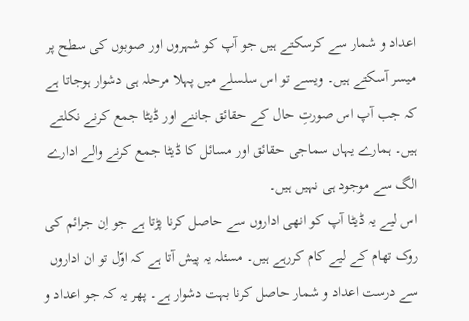اعداد و شمار سے کرسکتے ہیں جو آپ کو شہروں اور صوبوں کی سطح پر میسر آسکتے ہیں۔ ویسے تو اس سلسلے میں پہلا مرحلہ ہی دشوار ہوجاتا ہے کہ جب آپ اس صورتِ حال کے حقائق جاننے اور ڈیٹا جمع کرنے نکلتے ہیں۔ ہمارے یہاں سماجی حقائق اور مسائل کا ڈیٹا جمع کرنے والے ادارے الگ سے موجود ہی نہیں ہیں۔
اس لیے یہ ڈیٹا آپ کو انھی اداروں سے حاصل کرنا پڑتا ہے جو اِن جرائم کی روک تھام کے لیے کام کررہے ہیں۔ مسئلہ یہ پیش آتا ہے کہ اوّل تو ان اداروں سے درست اعداد و شمار حاصل کرنا بہت دشوار ہے۔ پھر یہ کہ جو اعداد و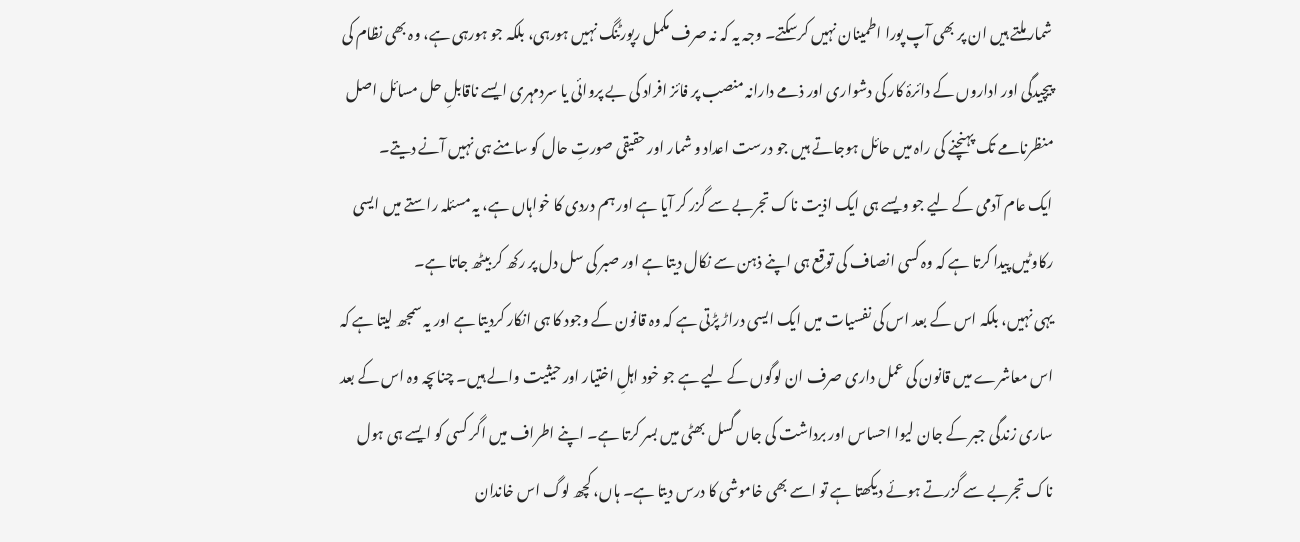شمار ملتے ہیں ان پر بھی آپ پورا اطمینان نہیں کرسکتے۔ وجہ یہ کہ نہ صرف مکمل رپورٹنگ نہیں ہورہی، بلکہ جو ہورہی ہے، وہ بھی نظام کی پیچیدگی اور اداروں کے دائرۂ کار کی دشواری اور ذمے دارانہ منصب پر فائز افراد کی بے پروائی یا سردمہری ایسے ناقابلِ حل مسائل اصل منظرنامے تک پہنچنے کی راہ میں حائل ہوجاتے ہیں جو درست اعداد و شمار اور حقیقی صورتِ حال کو سامنے ہی نہیں آنے دیتے۔
ایک عام آدمی کے لیے جو ویسے ہی ایک اذیت ناک تجربے سے گزر کر آیا ہے اور ہم دردی کا خواہاں ہے، یہ مسئلہ راستے میں ایسی رکاوٹیں پیدا کرتا ہے کہ وہ کسی انصاف کی توقع ہی اپنے ذہن سے نکال دیتا ہے اور صبر کی سل دل پر رکھ کر بیٹھ جاتا ہے۔
یہی نہیں، بلکہ اس کے بعد اس کی نفسیات میں ایک ایسی دراڑ پڑتی ہے کہ وہ قانون کے وجود کا ہی انکار کردیتا ہے اور یہ سمجھ لیتا ہے کہ اس معاشرے میں قانون کی عمل داری صرف ان لوگوں کے لیے ہے جو خود اہلِ اختیار اور حیثیت والے ہیں۔ چناںچہ وہ اس کے بعد ساری زندگی جبر کے جان لیوا احساس اور برداشت کی جاں گسل بھٹی میں بسر کرتا ہے۔ اپنے اطراف میں اگر کسی کو ایسے ہی ہول ناک تجربے سے گزرتے ہوئے دیکھتا ہے تو اسے بھی خاموشی کا درس دیتا ہے۔ ہاں، کچھ لوگ اس خاندان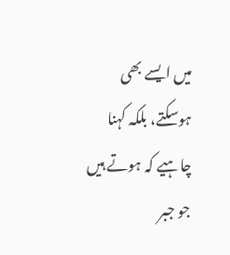میں ایسے بھی ہوسکتے، بلکہ کہنا چاہیے کہ ہوتے ہیں جو جبر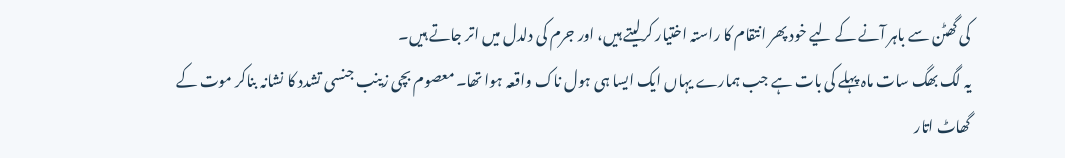کی گھٹن سے باہر آنے کے لیے خود پھر انتقام کا راستہ اختیار کرلیتے ہیں، اور جرم کی دلدل میں اتر جاتے ہیں۔
یہ لگ بھگ سات ماہ پہلے کی بات ہے جب ہمارے یہاں ایک ایسا ہی ہول ناک واقعہ ہوا تھا۔ معصوم بچی زینب جنسی تشدد کا نشانہ بناکر موت کے گھاٹ اتار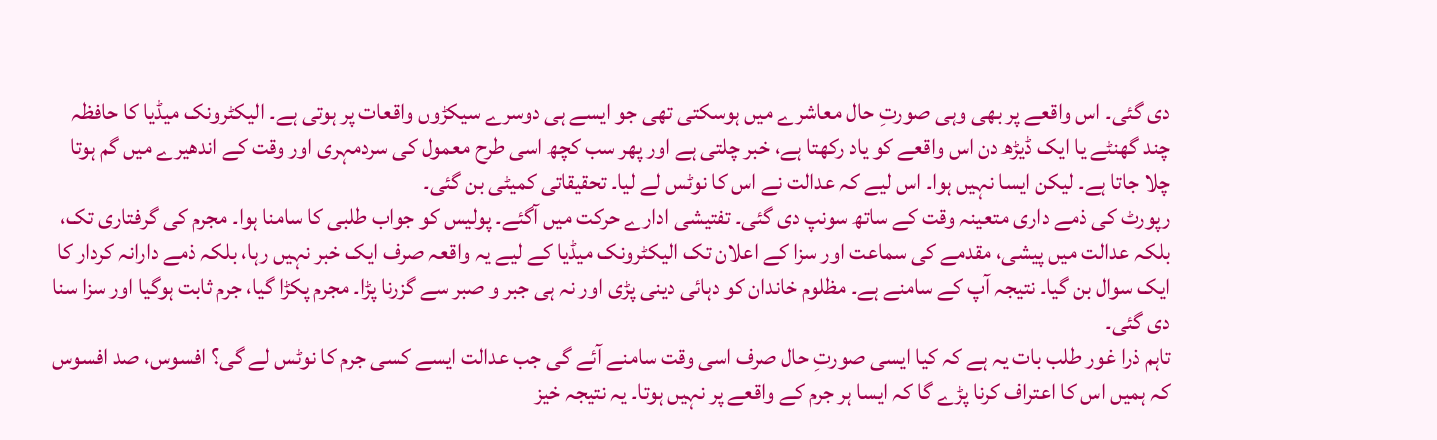دی گئی۔ اس واقعے پر بھی وہی صورتِ حال معاشرے میں ہوسکتی تھی جو ایسے ہی دوسرے سیکڑوں واقعات پر ہوتی ہے۔ الیکٹرونک میڈیا کا حافظہ چند گھنٹے یا ایک ڈیڑھ دن اس واقعے کو یاد رکھتا ہے، خبر چلتی ہے اور پھر سب کچھ اسی طرح معمول کی سردمہری اور وقت کے اندھیرے میں گم ہوتا چلا جاتا ہے۔ لیکن ایسا نہیں ہوا۔ اس لیے کہ عدالت نے اس کا نوٹس لے لیا۔ تحقیقاتی کمیٹی بن گئی۔
رپورٹ کی ذمے داری متعینہ وقت کے ساتھ سونپ دی گئی۔ تفتیشی ادارے حرکت میں آگئے۔ پولیس کو جواب طلبی کا سامنا ہوا۔ مجرم کی گرفتاری تک، بلکہ عدالت میں پیشی، مقدمے کی سماعت اور سزا کے اعلان تک الیکٹرونک میڈیا کے لیے یہ واقعہ صرف ایک خبر نہیں رہا، بلکہ ذمے دارانہ کردار کا ایک سوال بن گیا۔ نتیجہ آپ کے سامنے ہے۔ مظلوم خاندان کو دہائی دینی پڑی اور نہ ہی جبر و صبر سے گزرنا پڑا۔ مجرم پکڑا گیا، جرم ثابت ہوگیا اور سزا سنا دی گئی۔
تاہم ذرا غور طلب بات یہ ہے کہ کیا ایسی صورتِ حال صرف اسی وقت سامنے آئے گی جب عدالت ایسے کسی جرم کا نوٹس لے گی؟ افسوس، صد افسوس کہ ہمیں اس کا اعتراف کرنا پڑے گا کہ ایسا ہر جرم کے واقعے پر نہیں ہوتا۔ یہ نتیجہ خیز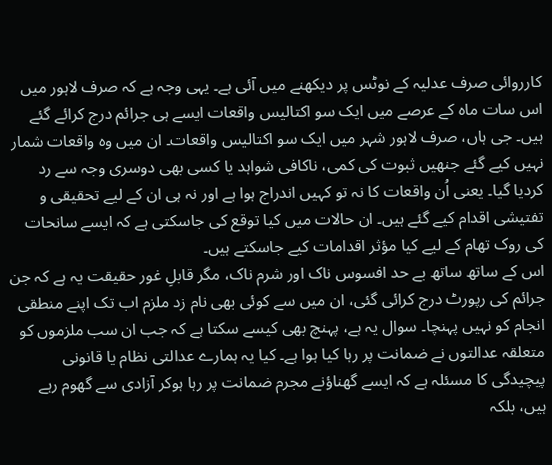کارروائی صرف عدلیہ کے نوٹس پر دیکھنے میں آئی ہے۔ یہی وجہ ہے کہ صرف لاہور میں اس سات ماہ کے عرصے میں ایک سو اکتالیس واقعات ایسے ہی جرائم درج کرائے گئے ہیں۔ جی ہاں، صرف لاہور شہر میں ایک سو اکتالیس واقعات۔ ان میں وہ واقعات شمار نہیں کیے گئے جنھیں ثبوت کی کمی، ناکافی شواہد یا کسی بھی دوسری وجہ سے رد کردیا گیا۔ یعنی اُن واقعات کا نہ تو کہیں اندراج ہوا ہے اور نہ ہی ان کے لیے تحقیقی و تفتیشی اقدام کیے گئے ہیں۔ ان حالات میں کیا توقع کی جاسکتی ہے کہ ایسے سانحات کی روک تھام کے لیے کیا مؤثر اقدامات کیے جاسکتے ہیں۔
اس کے ساتھ ساتھ بے حد افسوس ناک اور شرم ناک، مگر قابلِ غور حقیقت یہ ہے کہ جن جرائم کی رپورٹ درج کرائی گئی، ان میں سے کوئی بھی نام زد ملزم اب تک اپنے منطقی انجام کو نہیں پہنچا۔ سوال یہ ہے، پہنچ بھی کیسے سکتا ہے کہ جب ان سب ملزموں کو متعلقہ عدالتوں نے ضمانت پر رہا کیا ہوا ہے۔ کیا یہ ہمارے عدالتی نظام یا قانونی پیچیدگی کا مسئلہ ہے کہ ایسے گھناؤنے مجرم ضمانت پر رہا ہوکر آزادی سے گھوم رہے ہیں، بلکہ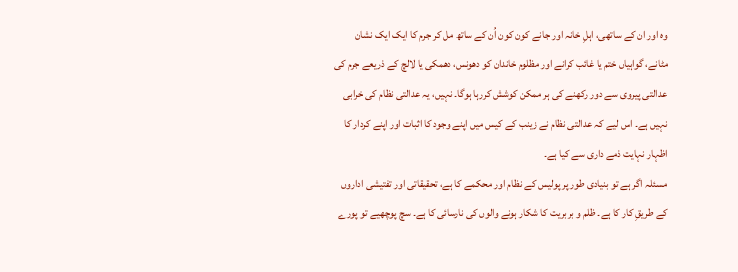وہ اور ان کے ساتھی، اہلِ خانہ اور جانے کون کون اُن کے ساتھ مل کر جرم کا ایک ایک نشان مٹانے، گواہیاں ختم یا غائب کرانے اور مظلوم خاندان کو دھونس، دھمکی یا لالچ کے ذریعے جرم کی عدالتی پیروی سے دور رکھنے کی ہر ممکن کوشش کررہا ہوگا۔ نہیں، یہ عدالتی نظام کی خرابی نہیں ہے۔ اس لیے کہ عدالتی نظام نے زینب کے کیس میں اپنے وجود کا اثبات اور اپنے کردار کا اظہار نہایت ذمے داری سے کیا ہے۔
مسئلہ اگر ہے تو بنیادی طور پر پولیس کے نظام اور محکمے کا ہے، تحقیقاتی اور تفتیشی اداروں کے طریقِ کار کا ہے۔ ظلم و بربریت کا شکار ہونے والوں کی نارسائی کا ہے۔ سچ پوچھیے تو پورے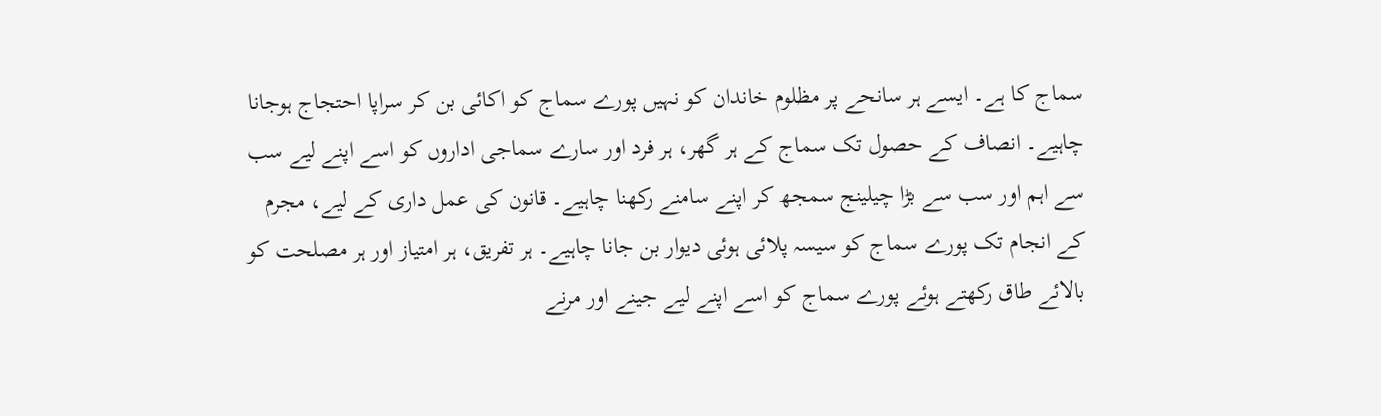سماج کا ہے۔ ایسے ہر سانحے پر مظلوم خاندان کو نہیں پورے سماج کو اکائی بن کر سراپا احتجاج ہوجانا چاہیے۔ انصاف کے حصول تک سماج کے ہر گھر، ہر فرد اور سارے سماجی اداروں کو اسے اپنے لیے سب سے اہم اور سب سے بڑا چیلینج سمجھ کر اپنے سامنے رکھنا چاہیے۔ قانون کی عمل داری کے لیے، مجرم کے انجام تک پورے سماج کو سیسہ پلائی ہوئی دیوار بن جانا چاہیے۔ ہر تفریق، ہر امتیاز اور ہر مصلحت کو بالائے طاق رکھتے ہوئے پورے سماج کو اسے اپنے لیے جینے اور مرنے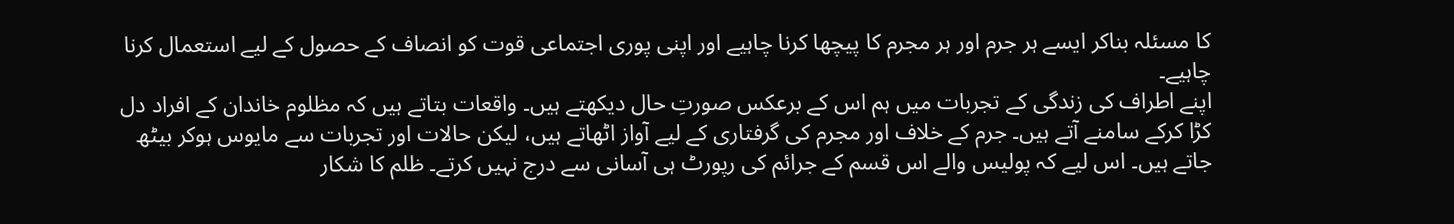کا مسئلہ بناکر ایسے ہر جرم اور ہر مجرم کا پیچھا کرنا چاہیے اور اپنی پوری اجتماعی قوت کو انصاف کے حصول کے لیے استعمال کرنا چاہیے۔
اپنے اطراف کی زندگی کے تجربات میں ہم اس کے برعکس صورتِ حال دیکھتے ہیں۔ واقعات بتاتے ہیں کہ مظلوم خاندان کے افراد دل کڑا کرکے سامنے آتے ہیں۔ جرم کے خلاف اور مجرم کی گرفتاری کے لیے آواز اٹھاتے ہیں، لیکن حالات اور تجربات سے مایوس ہوکر بیٹھ جاتے ہیں۔ اس لیے کہ پولیس والے اس قسم کے جرائم کی رپورٹ ہی آسانی سے درج نہیں کرتے۔ ظلم کا شکار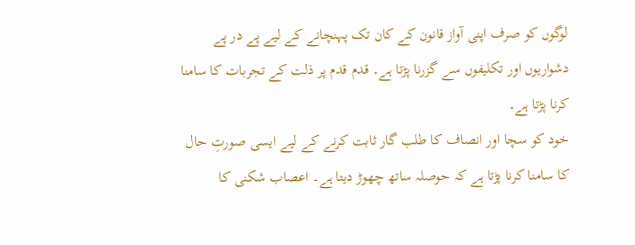لوگوں کو صرف اپنی آواز قانون کے کان تک پہنچانے کے لیے پے در پے دشواریوں اور تکلیفوں سے گزرنا پڑتا ہے۔ قدم قدم پر ذلت کے تجربات کا سامنا کرنا پڑتا ہے۔
خود کو سچا اور انصاف کا طلب گار ثابت کرنے کے لیے ایسی صورتِ حال کا سامنا کرنا پڑتا ہے کہ حوصلہ ساتھ چھوڑ دیتا ہے۔ اعصاب شکنی کا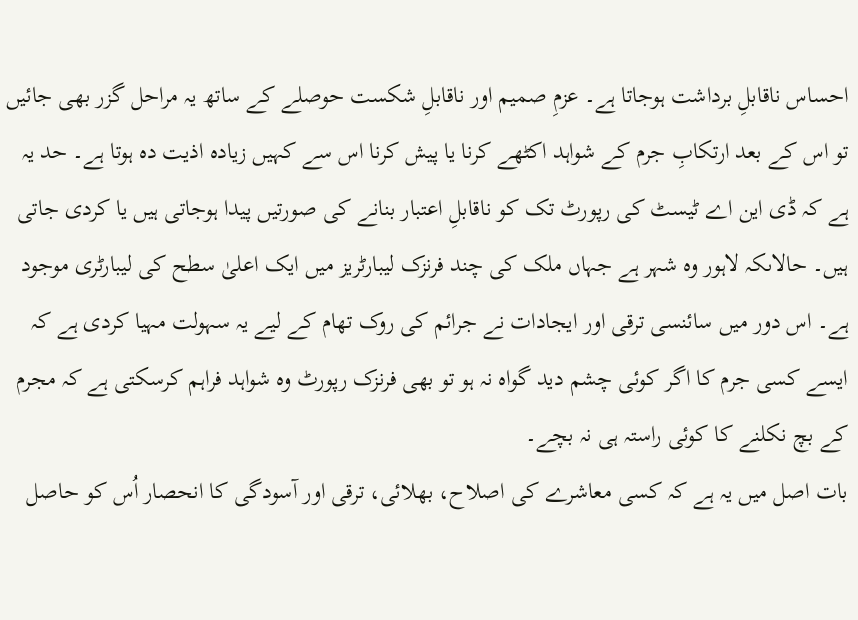احساس ناقابلِ برداشت ہوجاتا ہے۔ عزمِ صمیم اور ناقابلِ شکست حوصلے کے ساتھ یہ مراحل گزر بھی جائیں تو اس کے بعد ارتکابِ جرم کے شواہد اکٹھے کرنا یا پیش کرنا اس سے کہیں زیادہ اذیت دہ ہوتا ہے۔ حد یہ ہے کہ ڈی این اے ٹیسٹ کی رپورٹ تک کو ناقابلِ اعتبار بنانے کی صورتیں پیدا ہوجاتی ہیں یا کردی جاتی ہیں۔ حالاںکہ لاہور وہ شہر ہے جہاں ملک کی چند فرنزک لیبارٹریز میں ایک اعلیٰ سطح کی لیبارٹری موجود ہے۔ اس دور میں سائنسی ترقی اور ایجادات نے جرائم کی روک تھام کے لیے یہ سہولت مہیا کردی ہے کہ ایسے کسی جرم کا اگر کوئی چشم دید گواہ نہ ہو تو بھی فرنزک رپورٹ وہ شواہد فراہم کرسکتی ہے کہ مجرم کے بچ نکلنے کا کوئی راستہ ہی نہ بچے۔
بات اصل میں یہ ہے کہ کسی معاشرے کی اصلاح، بھلائی، ترقی اور آسودگی کا انحصار اُس کو حاصل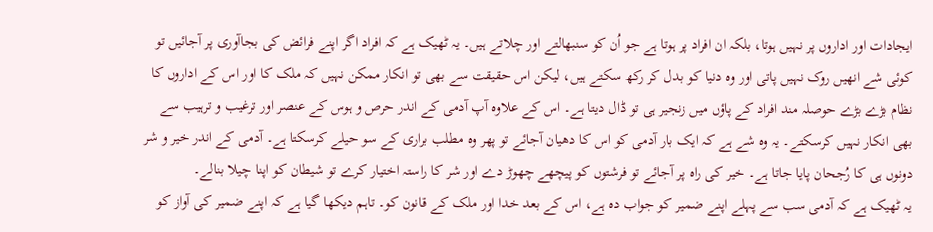ایجادات اور اداروں پر نہیں ہوتا، بلکہ ان افراد پر ہوتا ہے جو اُن کو سنبھالتے اور چلاتے ہیں۔ یہ ٹھیک ہے کہ افراد اگر اپنے فرائض کی بجاآوری پر آجائیں تو کوئی شے انھیں روک نہیں پاتی اور وہ دنیا کو بدل کر رکھ سکتے ہیں، لیکن اس حقیقت سے بھی تو انکار ممکن نہیں کہ ملک کا اور اس کے اداروں کا نظام بڑے بڑے حوصلہ مند افراد کے پاؤں میں زنجیر ہی تو ڈال دیتا ہے۔ اس کے علاوہ آپ آدمی کے اندر حرص و ہوس کے عنصر اور ترغیب و ترہیب سے بھی انکار نہیں کرسکتے۔ یہ وہ شے ہے کہ ایک بار آدمی کو اس کا دھیان آجائے تو پھر وہ مطلب براری کے سو حیلے کرسکتا ہے۔ آدمی کے اندر خیر و شر دونوں ہی کا رُجحان پایا جاتا ہے۔ خیر کی راہ پر آجائے تو فرشتوں کو پیچھے چھوڑ دے اور شر کا راستہ اختیار کرے تو شیطان کو اپنا چیلا بنالے۔
یہ ٹھیک ہے کہ آدمی سب سے پہلے اپنے ضمیر کو جواب دہ ہے، اس کے بعد خدا اور ملک کے قانون کو۔ تاہم دیکھا گیا ہے کہ اپنے ضمیر کی آواز کو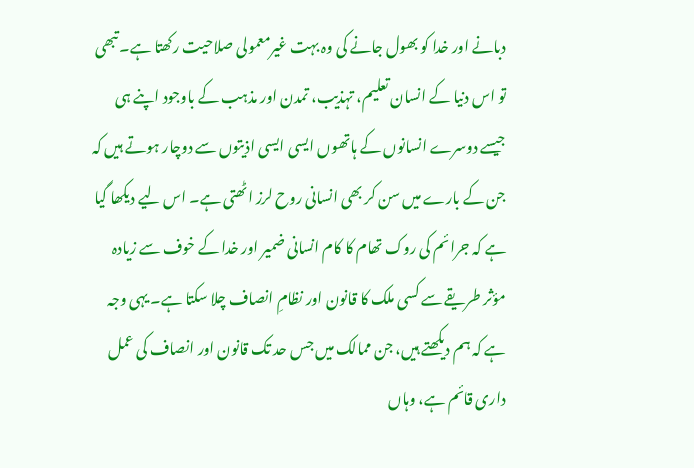دبانے اور خدا کو بھول جانے کی وہ بہت غیرمعمولی صلاحیت رکھتا ہے۔ تبھی تو اس دنیا کے انسان تعلیم، تہذیب، تمدن اور مذہب کے باوجود اپنے ہی جیسے دوسرے انسانوں کے ہاتھوں ایسی ایسی اذیتوں سے دوچار ہوتے ہیں کہ جن کے بارے میں سن کر بھی انسانی روح لرز اٹھتی ہے۔ اس لیے دیکھا گیا ہے کہ جرائم کی روک تھام کا کام انسانی ضمیر اور خدا کے خوف سے زیادہ مؤثر طریقے سے کسی ملک کا قانون اور نظامِ انصاف چلا سکتا ہے۔ یہی وجہ ہے کہ ہم دیکھتے ہیں، جن ممالک میں جس حد تک قانون اور انصاف کی عمل داری قائم ہے، وہاں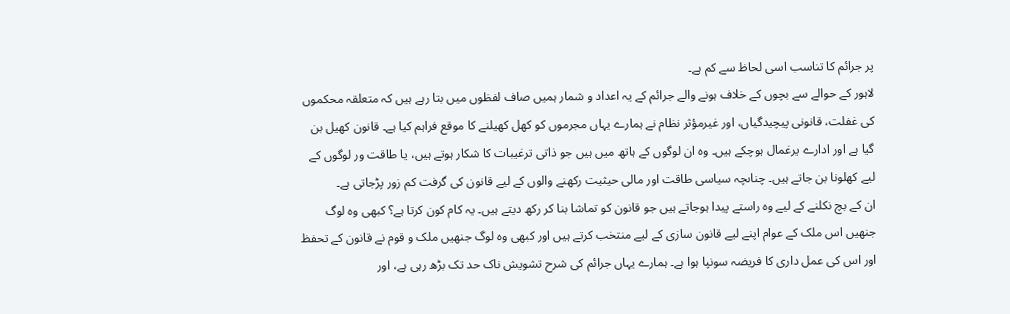پر جرائم کا تناسب اسی لحاظ سے کم ہے۔
لاہور کے حوالے سے بچوں کے خلاف ہونے والے جرائم کے یہ اعداد و شمار ہمیں صاف لفظوں میں بتا رہے ہیں کہ متعلقہ محکموں کی غفلت، قانونی پیچیدگیاں، اور غیرمؤثر نظام نے ہمارے یہاں مجرموں کو کھل کھیلنے کا موقع فراہم کیا ہے۔ قانون کھیل بن گیا ہے اور ادارے یرغمال ہوچکے ہیں۔ وہ ان لوگوں کے ہاتھ میں ہیں جو ذاتی ترغیبات کا شکار ہوتے ہیں، یا طاقت ور لوگوں کے لیے کھلونا بن جاتے ہیں۔ چناںچہ سیاسی طاقت اور مالی حیثیت رکھنے والوں کے لیے قانون کی گرفت کم زور پڑجاتی ہے۔
ان کے بچ نکلنے کے لیے وہ راستے پیدا ہوجاتے ہیں جو قانون کو تماشا بنا کر رکھ دیتے ہیں۔ یہ کام کون کرتا ہے؟ کبھی وہ لوگ جنھیں اس ملک کے عوام اپنے لیے قانون سازی کے لیے منتخب کرتے ہیں اور کبھی وہ لوگ جنھیں ملک و قوم نے قانون کے تحفظ اور اس کی عمل داری کا فریضہ سونپا ہوا ہے۔ ہمارے یہاں جرائم کی شرح تشویش ناک حد تک بڑھ رہی ہے، اور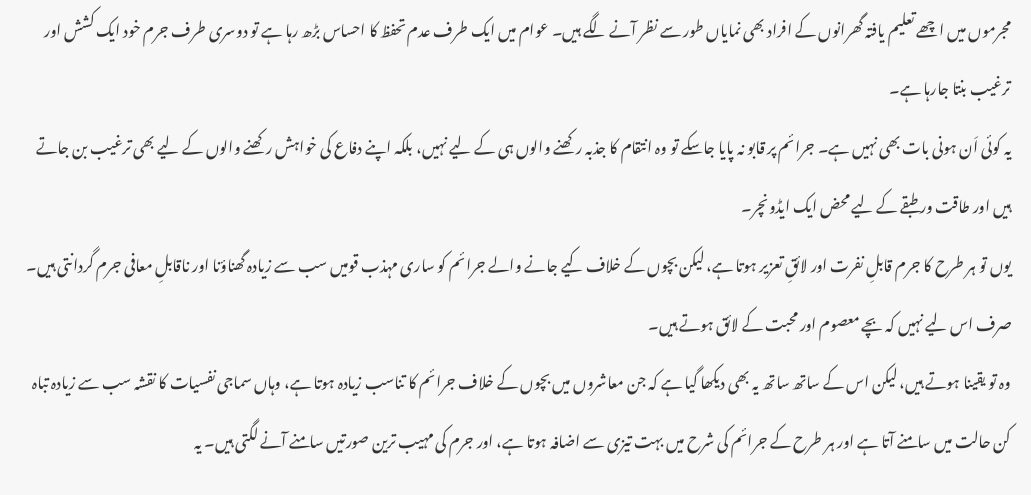مجرموں میں اچھے تعلیم یافتہ گھرانوں کے افراد بھی نمایاں طور سے نظر آنے لگے ہیں۔ عوام میں ایک طرف عدم تحفظ کا احساس بڑھ رہا ہے تو دوسری طرف جرم خود ایک کشش اور ترغیب بنتا جارہا ہے۔
یہ کوئی اَن ہونی بات بھی نہیں ہے۔ جرائم پر قابو نہ پایا جاسکے تو وہ انتقام کا جذبہ رکھنے والوں ہی کے لیے نہیں، بلکہ اپنے دفاع کی خواہش رکھنے والوں کے لیے بھی ترغیب بن جاتے ہیں اور طاقت ور طبقے کے لیے محض ایک ایڈونچر۔
یوں تو ہر طرح کا جرم قابلِ نفرت اور لائقِ تعزیر ہوتا ہے، لیکن بچوں کے خلاف کیے جانے والے جرائم کو ساری مہذب قومیں سب سے زیادہ گھناؤنا اور ناقابلِ معافی جرم گردانتی ہیں۔ صرف اس لیے نہیں کہ بچے معصوم اور محبت کے لائق ہوتے ہیں۔
وہ تو یقینا ہوتے ہیں، لیکن اس کے ساتھ ساتھ یہ بھی دیکھا گیا ہے کہ جن معاشروں میں بچوں کے خلاف جرائم کا تناسب زیادہ ہوتا ہے، وہاں سماجی نفسیات کا نقشہ سب سے زیادہ تباہ کن حالت میں سامنے آتا ہے اور ہر طرح کے جرائم کی شرح میں بہت تیزی سے اضافہ ہوتا ہے، اور جرم کی مہیب ترین صورتیں سامنے آنے لگتی ہیں۔ یہ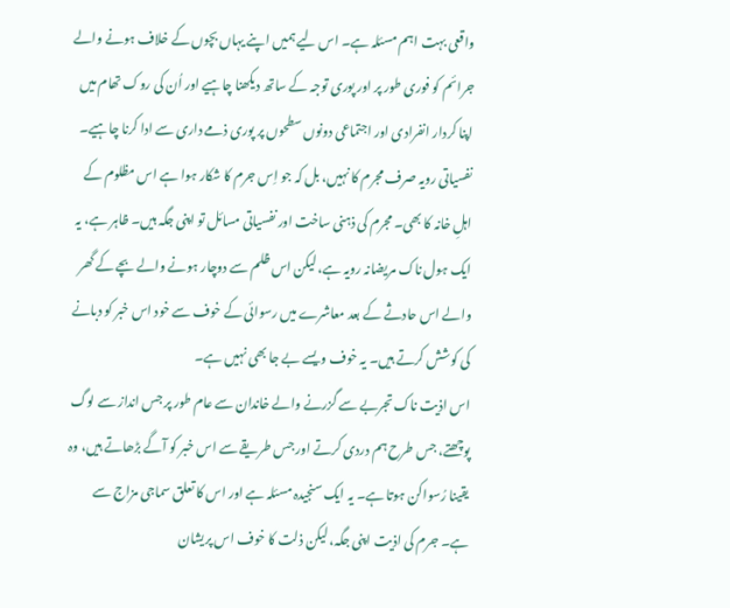واقعی بہت اہم مسئلہ ہے۔ اس لیے ہمیں اپنے یہاں بچوں کے خلاف ہونے والے جرائم کو فوری طور پر اور پوری توجہ کے ساتھ دیکھنا چاہیے اور اُن کی روک تھام میں اپنا کردار انفرادی اور اجتماعی دونوں سطحوں پر پوری ذمے داری سے ادا کرنا چاہیے۔
نفسیاتی رویہ صرف مجرم کا نہیں، بل کہ جو اِس جرم کا شکار ہوا ہے اس مظلوم کے اہلِ خانہ کا بھی۔ مجرم کی ذہنی ساخت اور نفسیاتی مسائل تو اپنی جگہ ہیں۔ ظاہر ہے، یہ ایک ہول ناک مریضانہ رویہ ہے، لیکن اس ظلم سے دوچار ہونے والے بچے کے گھر والے اس حادثے کے بعد معاشرے میں رسوائی کے خوف سے خود اس خبر کو دبانے کی کوشش کرتے ہیں۔ یہ خوف ویسے بے جا بھی نہیں ہے۔
اس اذیت ناک تجربے سے گزرنے والے خاندان سے عام طور پر جس انداز سے لوگ پوچھتے، جس طرح ہم دردی کرتے اور جس طریقے سے اس خبر کو آگے بڑھاتے ہیں، وہ یقینا رُسواکن ہوتا ہے۔ یہ ایک سنجیدہ مسئلہ ہے اور اس کا تعلق سماجی مزاج سے ہے۔ جرم کی اذیت اپنی جگہ، لیکن ذلت کا خوف اس پریشان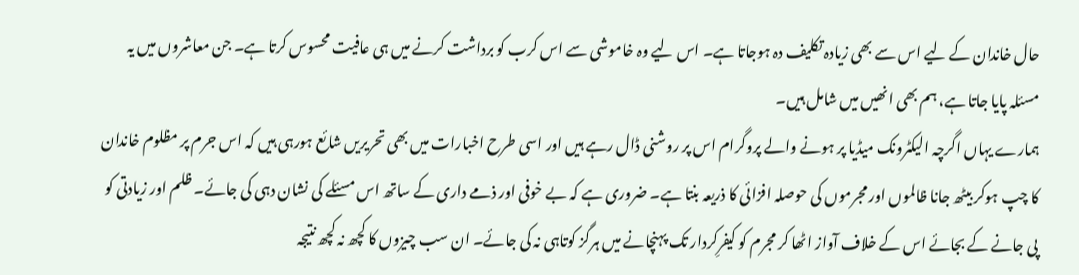حال خاندان کے لیے اس سے بھی زیادہ تکلیف دہ ہوجاتا ہے۔ اس لیے وہ خاموشی سے اس کرب کو برداشت کرنے میں ہی عافیت محسوس کرتا ہے۔ جن معاشروں میں یہ مسئلہ پایا جاتا ہے، ہم بھی انھیں میں شامل ہیں۔
ہمارے یہاں اگرچہ الیکٹرونک میڈیا پر ہونے والے پروگرام اس پر روشنی ڈال رہے ہیں اور اسی طرح اخبارات میں بھی تحریریں شائع ہورہی ہیں کہ اس جرم پر مظلوم خاندان کا چپ ہوکر بیٹھ جانا ظالموں اور مجرموں کی حوصلہ افزائی کا ذریعہ بنتا ہے۔ ضروری ہے کہ بے خوفی اور ذمے داری کے ساتھ اس مسئلے کی نشان دہی کی جائے۔ ظلم اور زیادتی کو پی جانے کے بجائے اس کے خلاف آواز اٹھا کر مجرم کو کیفرِکردار تک پہنچانے میں ہرگز کوتاہی نہ کی جائے۔ ان سب چیزوں کا کچھ نہ کچھ نتیجہ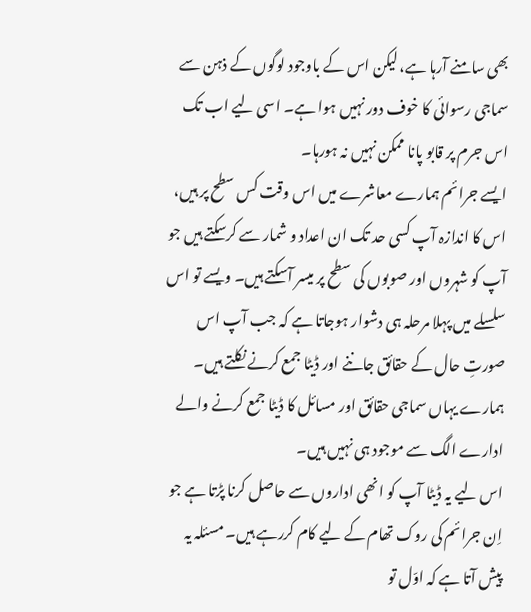بھی سامنے آرہا ہے، لیکن اس کے باوجود لوگوں کے ذہن سے سماجی رسوائی کا خوف دور نہیں ہوا ہے۔ اسی لیے اب تک اس جرم پر قابو پانا ممکن نہیں نہ ہورہا۔
ایسے جرائم ہمارے معاشرے میں اس وقت کس سطح پر ہیں، اس کا اندازہ آپ کسی حد تک ان اعداد و شمار سے کرسکتے ہیں جو آپ کو شہروں اور صوبوں کی سطح پر میسر آسکتے ہیں۔ ویسے تو اس سلسلے میں پہلا مرحلہ ہی دشوار ہوجاتا ہے کہ جب آپ اس صورتِ حال کے حقائق جاننے اور ڈیٹا جمع کرنے نکلتے ہیں۔ ہمارے یہاں سماجی حقائق اور مسائل کا ڈیٹا جمع کرنے والے ادارے الگ سے موجود ہی نہیں ہیں۔
اس لیے یہ ڈیٹا آپ کو انھی اداروں سے حاصل کرنا پڑتا ہے جو اِن جرائم کی روک تھام کے لیے کام کررہے ہیں۔ مسئلہ یہ پیش آتا ہے کہ اوّل تو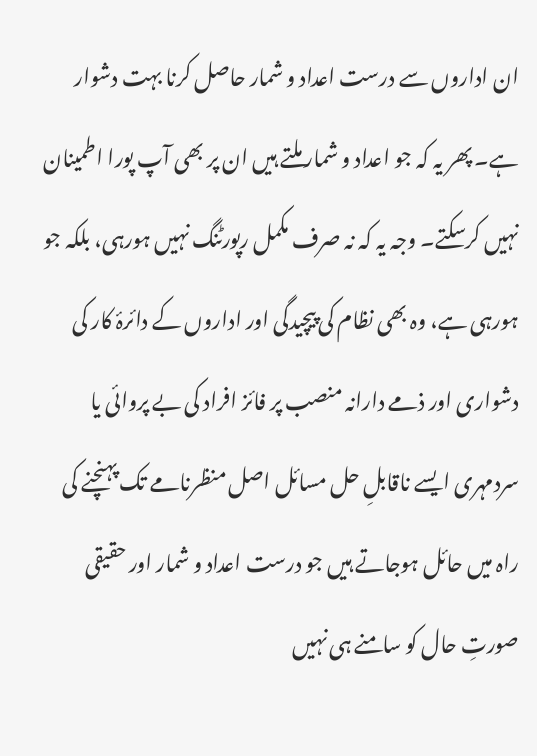ان اداروں سے درست اعداد و شمار حاصل کرنا بہت دشوار ہے۔ پھر یہ کہ جو اعداد و شمار ملتے ہیں ان پر بھی آپ پورا اطمینان نہیں کرسکتے۔ وجہ یہ کہ نہ صرف مکمل رپورٹنگ نہیں ہورہی، بلکہ جو ہورہی ہے، وہ بھی نظام کی پیچیدگی اور اداروں کے دائرۂ کار کی دشواری اور ذمے دارانہ منصب پر فائز افراد کی بے پروائی یا سردمہری ایسے ناقابلِ حل مسائل اصل منظرنامے تک پہنچنے کی راہ میں حائل ہوجاتے ہیں جو درست اعداد و شمار اور حقیقی صورتِ حال کو سامنے ہی نہیں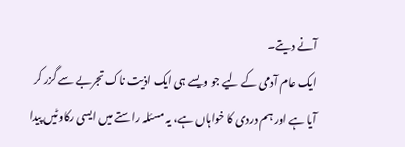آنے دیتے۔
ایک عام آدمی کے لیے جو ویسے ہی ایک اذیت ناک تجربے سے گزر کر آیا ہے اور ہم دردی کا خواہاں ہے، یہ مسئلہ راستے میں ایسی رکاوٹیں پیدا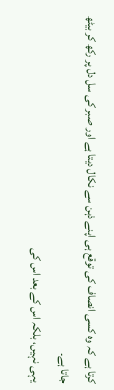کرتا ہے کہ وہ کسی انصاف کی توقع ہی اپنے ذہن سے نکال دیتا ہے اور صبر کی سل دل پر رکھ کر بیٹھ جاتا ہے۔
یہی نہیں، بلکہ اس کے بعد اس کی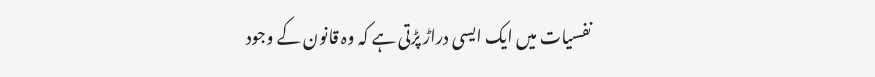نفسیات میں ایک ایسی دراڑ پڑتی ہے کہ وہ قانون کے وجود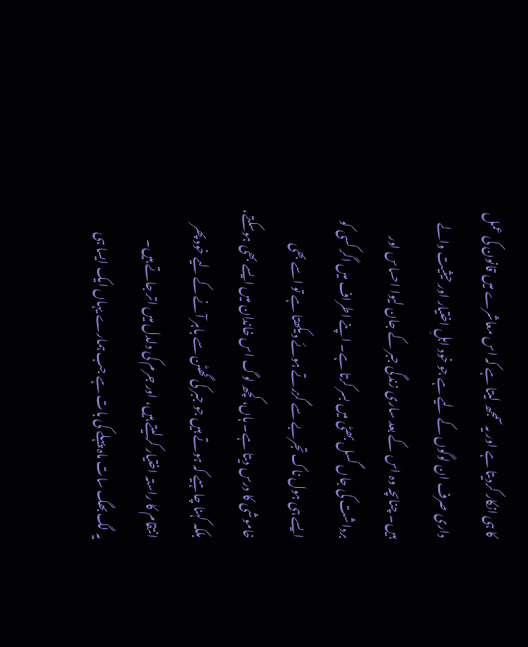کا ہی انکار کردیتا ہے اور یہ سمجھ لیتا ہے کہ اس معاشرے میں قانون کی عمل داری صرف ان لوگوں کے لیے ہے جو خود اہلِ اختیار اور حیثیت والے ہیں۔ چناںچہ وہ اس کے بعد ساری زندگی جبر کے جان لیوا احساس اور برداشت کی جاں گسل بھٹی میں بسر کرتا ہے۔ اپنے اطراف میں اگر کسی کو ایسے ہی ہول ناک تجربے سے گزرتے ہوئے دیکھتا ہے تو اسے بھی خاموشی کا درس دیتا ہے۔ ہاں، کچھ لوگ اس خاندان میں ایسے بھی ہوسکتے، بلکہ کہنا چاہیے کہ ہوتے ہیں جو جبر کی گھٹن سے باہر آنے کے لیے خود پھر انتقام کا راستہ اختیار کرلیتے ہیں، اور جرم کی دلدل میں اتر جاتے ہیں۔
یہ لگ بھگ سات ماہ پہلے کی بات ہے جب ہمارے یہاں ایک ایسا ہی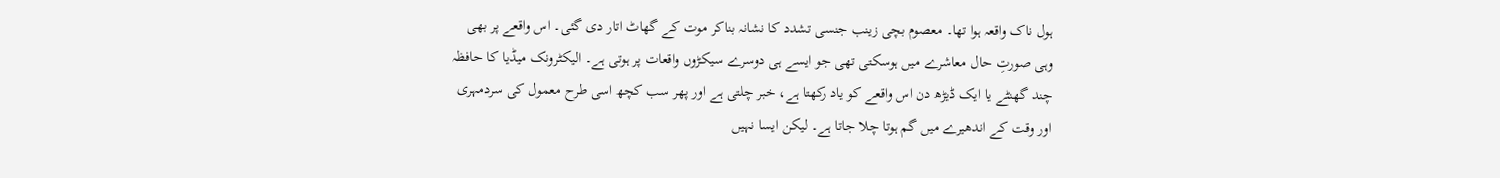ہول ناک واقعہ ہوا تھا۔ معصوم بچی زینب جنسی تشدد کا نشانہ بناکر موت کے گھاٹ اتار دی گئی۔ اس واقعے پر بھی وہی صورتِ حال معاشرے میں ہوسکتی تھی جو ایسے ہی دوسرے سیکڑوں واقعات پر ہوتی ہے۔ الیکٹرونک میڈیا کا حافظہ چند گھنٹے یا ایک ڈیڑھ دن اس واقعے کو یاد رکھتا ہے، خبر چلتی ہے اور پھر سب کچھ اسی طرح معمول کی سردمہری اور وقت کے اندھیرے میں گم ہوتا چلا جاتا ہے۔ لیکن ایسا نہیں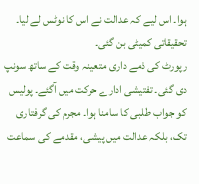ہوا۔ اس لیے کہ عدالت نے اس کا نوٹس لے لیا۔ تحقیقاتی کمیٹی بن گئی۔
رپورٹ کی ذمے داری متعینہ وقت کے ساتھ سونپ دی گئی۔ تفتیشی ادارے حرکت میں آگئے۔ پولیس کو جواب طلبی کا سامنا ہوا۔ مجرم کی گرفتاری تک، بلکہ عدالت میں پیشی، مقدمے کی سماعت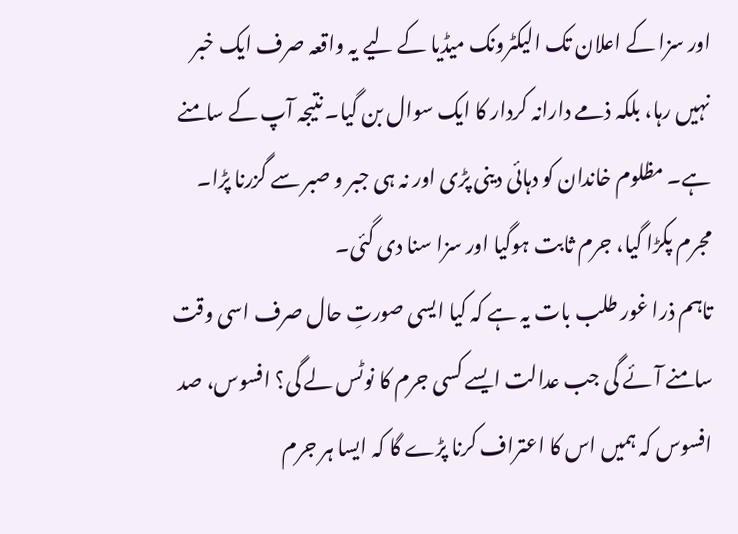اور سزا کے اعلان تک الیکٹرونک میڈیا کے لیے یہ واقعہ صرف ایک خبر نہیں رہا، بلکہ ذمے دارانہ کردار کا ایک سوال بن گیا۔ نتیجہ آپ کے سامنے ہے۔ مظلوم خاندان کو دہائی دینی پڑی اور نہ ہی جبر و صبر سے گزرنا پڑا۔ مجرم پکڑا گیا، جرم ثابت ہوگیا اور سزا سنا دی گئی۔
تاہم ذرا غور طلب بات یہ ہے کہ کیا ایسی صورتِ حال صرف اسی وقت سامنے آئے گی جب عدالت ایسے کسی جرم کا نوٹس لے گی؟ افسوس، صد افسوس کہ ہمیں اس کا اعتراف کرنا پڑے گا کہ ایسا ہر جرم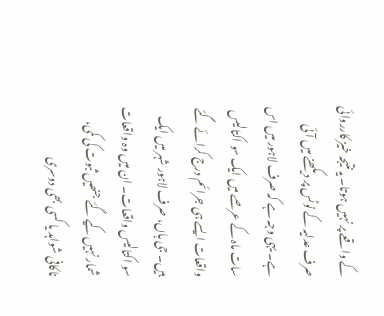کے واقعے پر نہیں ہوتا۔ یہ نتیجہ خیز کارروائی صرف عدلیہ کے نوٹس پر دیکھنے میں آئی ہے۔ یہی وجہ ہے کہ صرف لاہور میں اس سات ماہ کے عرصے میں ایک سو اکتالیس واقعات ایسے ہی جرائم درج کرائے گئے ہیں۔ جی ہاں، صرف لاہور شہر میں ایک سو اکتالیس واقعات۔ ان میں وہ واقعات شمار نہیں کیے گئے جنھیں ثبوت کی کمی، ناکافی شواہد یا کسی بھی دوسری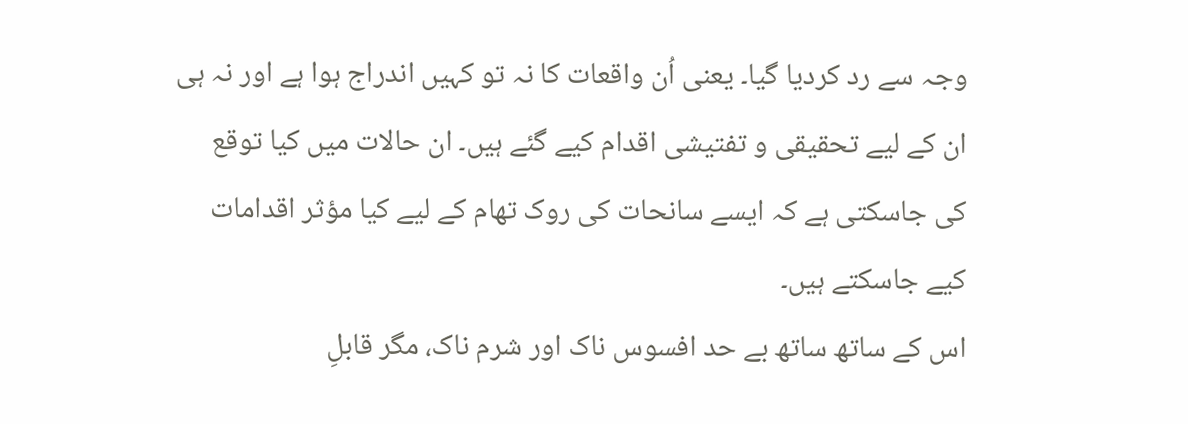وجہ سے رد کردیا گیا۔ یعنی اُن واقعات کا نہ تو کہیں اندراج ہوا ہے اور نہ ہی ان کے لیے تحقیقی و تفتیشی اقدام کیے گئے ہیں۔ ان حالات میں کیا توقع کی جاسکتی ہے کہ ایسے سانحات کی روک تھام کے لیے کیا مؤثر اقدامات کیے جاسکتے ہیں۔
اس کے ساتھ ساتھ بے حد افسوس ناک اور شرم ناک، مگر قابلِ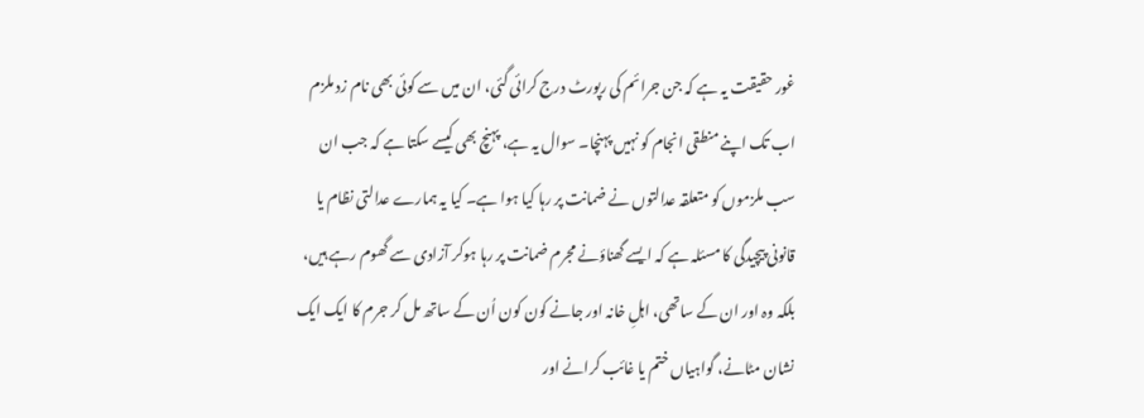غور حقیقت یہ ہے کہ جن جرائم کی رپورٹ درج کرائی گئی، ان میں سے کوئی بھی نام زد ملزم اب تک اپنے منطقی انجام کو نہیں پہنچا۔ سوال یہ ہے، پہنچ بھی کیسے سکتا ہے کہ جب ان سب ملزموں کو متعلقہ عدالتوں نے ضمانت پر رہا کیا ہوا ہے۔ کیا یہ ہمارے عدالتی نظام یا قانونی پیچیدگی کا مسئلہ ہے کہ ایسے گھناؤنے مجرم ضمانت پر رہا ہوکر آزادی سے گھوم رہے ہیں، بلکہ وہ اور ان کے ساتھی، اہلِ خانہ اور جانے کون کون اُن کے ساتھ مل کر جرم کا ایک ایک نشان مٹانے، گواہیاں ختم یا غائب کرانے اور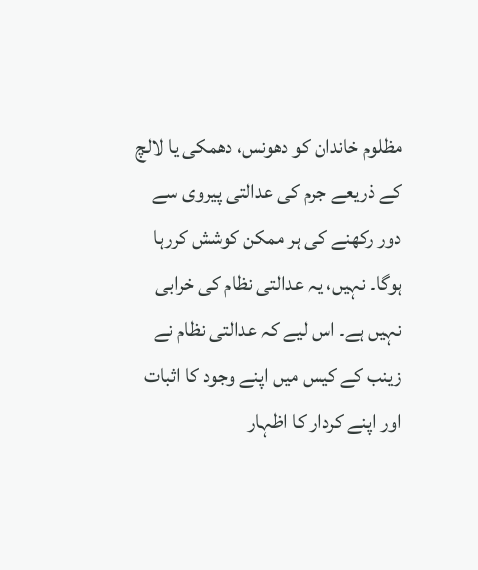مظلوم خاندان کو دھونس، دھمکی یا لالچ کے ذریعے جرم کی عدالتی پیروی سے دور رکھنے کی ہر ممکن کوشش کررہا ہوگا۔ نہیں، یہ عدالتی نظام کی خرابی نہیں ہے۔ اس لیے کہ عدالتی نظام نے زینب کے کیس میں اپنے وجود کا اثبات اور اپنے کردار کا اظہار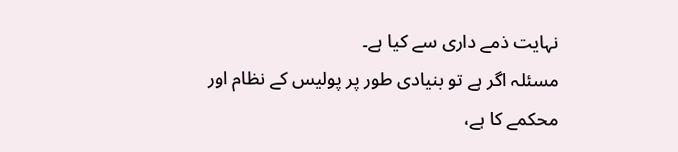نہایت ذمے داری سے کیا ہے۔
مسئلہ اگر ہے تو بنیادی طور پر پولیس کے نظام اور محکمے کا ہے،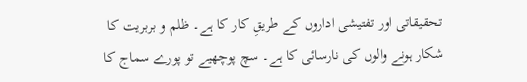تحقیقاتی اور تفتیشی اداروں کے طریقِ کار کا ہے۔ ظلم و بربریت کا شکار ہونے والوں کی نارسائی کا ہے۔ سچ پوچھیے تو پورے سماج کا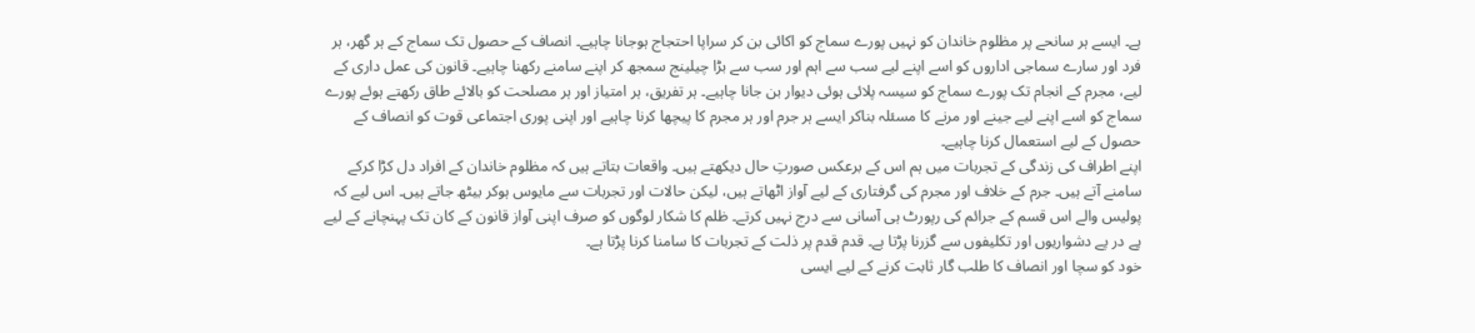ہے۔ ایسے ہر سانحے پر مظلوم خاندان کو نہیں پورے سماج کو اکائی بن کر سراپا احتجاج ہوجانا چاہیے۔ انصاف کے حصول تک سماج کے ہر گھر، ہر فرد اور سارے سماجی اداروں کو اسے اپنے لیے سب سے اہم اور سب سے بڑا چیلینج سمجھ کر اپنے سامنے رکھنا چاہیے۔ قانون کی عمل داری کے لیے، مجرم کے انجام تک پورے سماج کو سیسہ پلائی ہوئی دیوار بن جانا چاہیے۔ ہر تفریق، ہر امتیاز اور ہر مصلحت کو بالائے طاق رکھتے ہوئے پورے سماج کو اسے اپنے لیے جینے اور مرنے کا مسئلہ بناکر ایسے ہر جرم اور ہر مجرم کا پیچھا کرنا چاہیے اور اپنی پوری اجتماعی قوت کو انصاف کے حصول کے لیے استعمال کرنا چاہیے۔
اپنے اطراف کی زندگی کے تجربات میں ہم اس کے برعکس صورتِ حال دیکھتے ہیں۔ واقعات بتاتے ہیں کہ مظلوم خاندان کے افراد دل کڑا کرکے سامنے آتے ہیں۔ جرم کے خلاف اور مجرم کی گرفتاری کے لیے آواز اٹھاتے ہیں، لیکن حالات اور تجربات سے مایوس ہوکر بیٹھ جاتے ہیں۔ اس لیے کہ پولیس والے اس قسم کے جرائم کی رپورٹ ہی آسانی سے درج نہیں کرتے۔ ظلم کا شکار لوگوں کو صرف اپنی آواز قانون کے کان تک پہنچانے کے لیے پے در پے دشواریوں اور تکلیفوں سے گزرنا پڑتا ہے۔ قدم قدم پر ذلت کے تجربات کا سامنا کرنا پڑتا ہے۔
خود کو سچا اور انصاف کا طلب گار ثابت کرنے کے لیے ایسی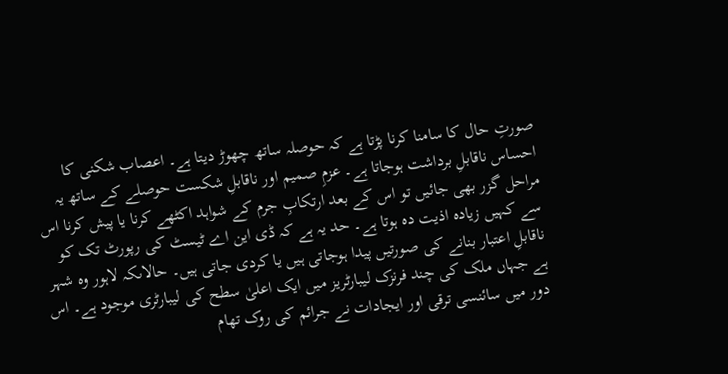صورتِ حال کا سامنا کرنا پڑتا ہے کہ حوصلہ ساتھ چھوڑ دیتا ہے۔ اعصاب شکنی کا احساس ناقابلِ برداشت ہوجاتا ہے۔ عزمِ صمیم اور ناقابلِ شکست حوصلے کے ساتھ یہ مراحل گزر بھی جائیں تو اس کے بعد ارتکابِ جرم کے شواہد اکٹھے کرنا یا پیش کرنا اس سے کہیں زیادہ اذیت دہ ہوتا ہے۔ حد یہ ہے کہ ڈی این اے ٹیسٹ کی رپورٹ تک کو ناقابلِ اعتبار بنانے کی صورتیں پیدا ہوجاتی ہیں یا کردی جاتی ہیں۔ حالاںکہ لاہور وہ شہر ہے جہاں ملک کی چند فرنزک لیبارٹریز میں ایک اعلیٰ سطح کی لیبارٹری موجود ہے۔ اس دور میں سائنسی ترقی اور ایجادات نے جرائم کی روک تھام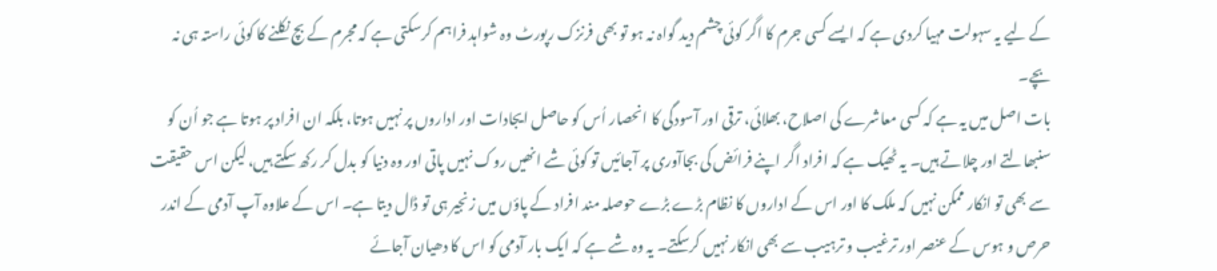کے لیے یہ سہولت مہیا کردی ہے کہ ایسے کسی جرم کا اگر کوئی چشم دید گواہ نہ ہو تو بھی فرنزک رپورٹ وہ شواہد فراہم کرسکتی ہے کہ مجرم کے بچ نکلنے کا کوئی راستہ ہی نہ بچے۔
بات اصل میں یہ ہے کہ کسی معاشرے کی اصلاح، بھلائی، ترقی اور آسودگی کا انحصار اُس کو حاصل ایجادات اور اداروں پر نہیں ہوتا، بلکہ ان افراد پر ہوتا ہے جو اُن کو سنبھالتے اور چلاتے ہیں۔ یہ ٹھیک ہے کہ افراد اگر اپنے فرائض کی بجاآوری پر آجائیں تو کوئی شے انھیں روک نہیں پاتی اور وہ دنیا کو بدل کر رکھ سکتے ہیں، لیکن اس حقیقت سے بھی تو انکار ممکن نہیں کہ ملک کا اور اس کے اداروں کا نظام بڑے بڑے حوصلہ مند افراد کے پاؤں میں زنجیر ہی تو ڈال دیتا ہے۔ اس کے علاوہ آپ آدمی کے اندر حرص و ہوس کے عنصر اور ترغیب و ترہیب سے بھی انکار نہیں کرسکتے۔ یہ وہ شے ہے کہ ایک بار آدمی کو اس کا دھیان آجائے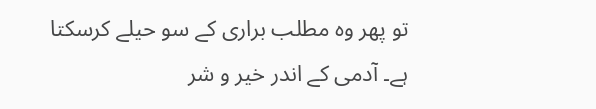تو پھر وہ مطلب براری کے سو حیلے کرسکتا ہے۔ آدمی کے اندر خیر و شر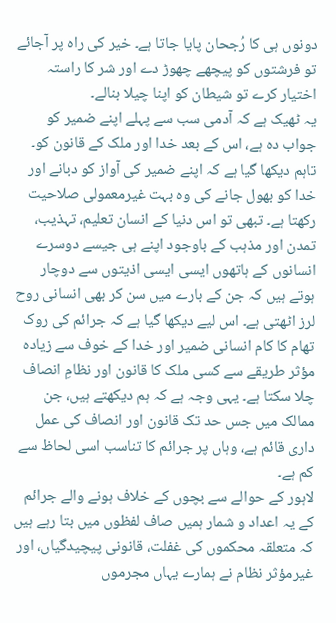دونوں ہی کا رُجحان پایا جاتا ہے۔ خیر کی راہ پر آجائے تو فرشتوں کو پیچھے چھوڑ دے اور شر کا راستہ اختیار کرے تو شیطان کو اپنا چیلا بنالے۔
یہ ٹھیک ہے کہ آدمی سب سے پہلے اپنے ضمیر کو جواب دہ ہے، اس کے بعد خدا اور ملک کے قانون کو۔ تاہم دیکھا گیا ہے کہ اپنے ضمیر کی آواز کو دبانے اور خدا کو بھول جانے کی وہ بہت غیرمعمولی صلاحیت رکھتا ہے۔ تبھی تو اس دنیا کے انسان تعلیم، تہذیب، تمدن اور مذہب کے باوجود اپنے ہی جیسے دوسرے انسانوں کے ہاتھوں ایسی ایسی اذیتوں سے دوچار ہوتے ہیں کہ جن کے بارے میں سن کر بھی انسانی روح لرز اٹھتی ہے۔ اس لیے دیکھا گیا ہے کہ جرائم کی روک تھام کا کام انسانی ضمیر اور خدا کے خوف سے زیادہ مؤثر طریقے سے کسی ملک کا قانون اور نظامِ انصاف چلا سکتا ہے۔ یہی وجہ ہے کہ ہم دیکھتے ہیں، جن ممالک میں جس حد تک قانون اور انصاف کی عمل داری قائم ہے، وہاں پر جرائم کا تناسب اسی لحاظ سے کم ہے۔
لاہور کے حوالے سے بچوں کے خلاف ہونے والے جرائم کے یہ اعداد و شمار ہمیں صاف لفظوں میں بتا رہے ہیں کہ متعلقہ محکموں کی غفلت، قانونی پیچیدگیاں، اور غیرمؤثر نظام نے ہمارے یہاں مجرموں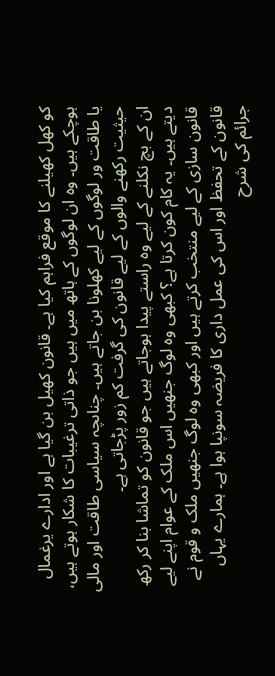کو کھل کھیلنے کا موقع فراہم کیا ہے۔ قانون کھیل بن گیا ہے اور ادارے یرغمال ہوچکے ہیں۔ وہ ان لوگوں کے ہاتھ میں ہیں جو ذاتی ترغیبات کا شکار ہوتے ہیں، یا طاقت ور لوگوں کے لیے کھلونا بن جاتے ہیں۔ چناںچہ سیاسی طاقت اور مالی حیثیت رکھنے والوں کے لیے قانون کی گرفت کم زور پڑجاتی ہے۔
ان کے بچ نکلنے کے لیے وہ راستے پیدا ہوجاتے ہیں جو قانون کو تماشا بنا کر رکھ دیتے ہیں۔ یہ کام کون کرتا ہے؟ کبھی وہ لوگ جنھیں اس ملک کے عوام اپنے لیے قانون سازی کے لیے منتخب کرتے ہیں اور کبھی وہ لوگ جنھیں ملک و قوم نے قانون کے تحفظ اور اس کی عمل داری کا فریضہ سونپا ہوا ہے۔ ہمارے یہاں جرائم کی شرح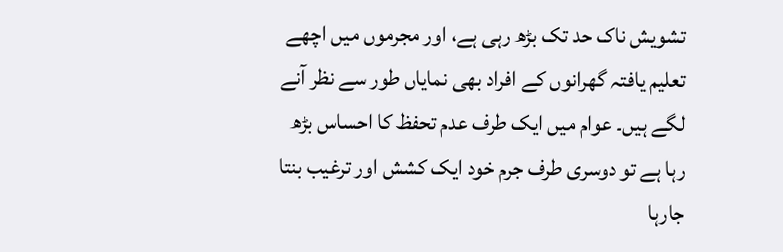تشویش ناک حد تک بڑھ رہی ہے، اور مجرموں میں اچھے تعلیم یافتہ گھرانوں کے افراد بھی نمایاں طور سے نظر آنے لگے ہیں۔ عوام میں ایک طرف عدم تحفظ کا احساس بڑھ رہا ہے تو دوسری طرف جرم خود ایک کشش اور ترغیب بنتا جارہا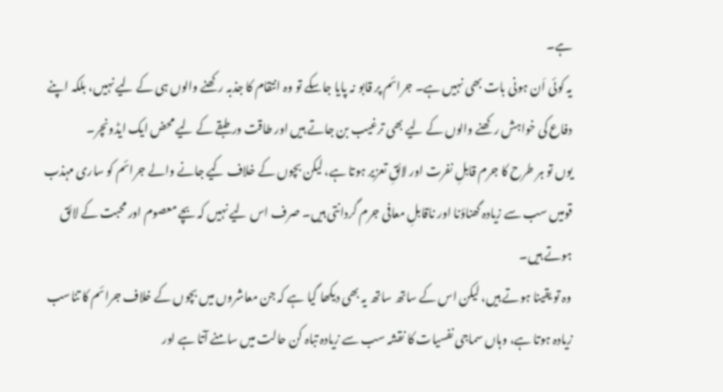ہے۔
یہ کوئی اَن ہونی بات بھی نہیں ہے۔ جرائم پر قابو نہ پایا جاسکے تو وہ انتقام کا جذبہ رکھنے والوں ہی کے لیے نہیں، بلکہ اپنے دفاع کی خواہش رکھنے والوں کے لیے بھی ترغیب بن جاتے ہیں اور طاقت ور طبقے کے لیے محض ایک ایڈونچر۔
یوں تو ہر طرح کا جرم قابلِ نفرت اور لائقِ تعزیر ہوتا ہے، لیکن بچوں کے خلاف کیے جانے والے جرائم کو ساری مہذب قومیں سب سے زیادہ گھناؤنا اور ناقابلِ معافی جرم گردانتی ہیں۔ صرف اس لیے نہیں کہ بچے معصوم اور محبت کے لائق ہوتے ہیں۔
وہ تو یقینا ہوتے ہیں، لیکن اس کے ساتھ ساتھ یہ بھی دیکھا گیا ہے کہ جن معاشروں میں بچوں کے خلاف جرائم کا تناسب زیادہ ہوتا ہے، وہاں سماجی نفسیات کا نقشہ سب سے زیادہ تباہ کن حالت میں سامنے آتا ہے اور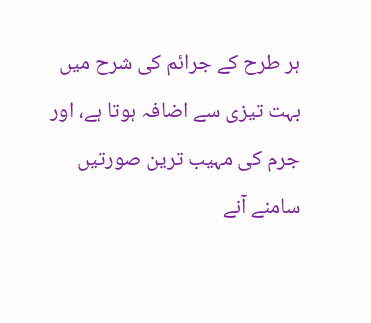ہر طرح کے جرائم کی شرح میں بہت تیزی سے اضافہ ہوتا ہے، اور جرم کی مہیب ترین صورتیں سامنے آنے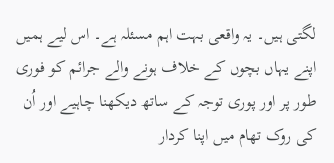لگتی ہیں۔ یہ واقعی بہت اہم مسئلہ ہے۔ اس لیے ہمیں اپنے یہاں بچوں کے خلاف ہونے والے جرائم کو فوری طور پر اور پوری توجہ کے ساتھ دیکھنا چاہیے اور اُن کی روک تھام میں اپنا کردار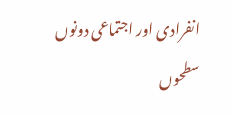انفرادی اور اجتماعی دونوں سطحوں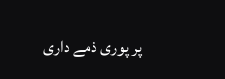پر پوری ذمے داری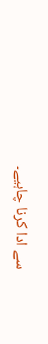سے ادا کرنا چاہیے۔